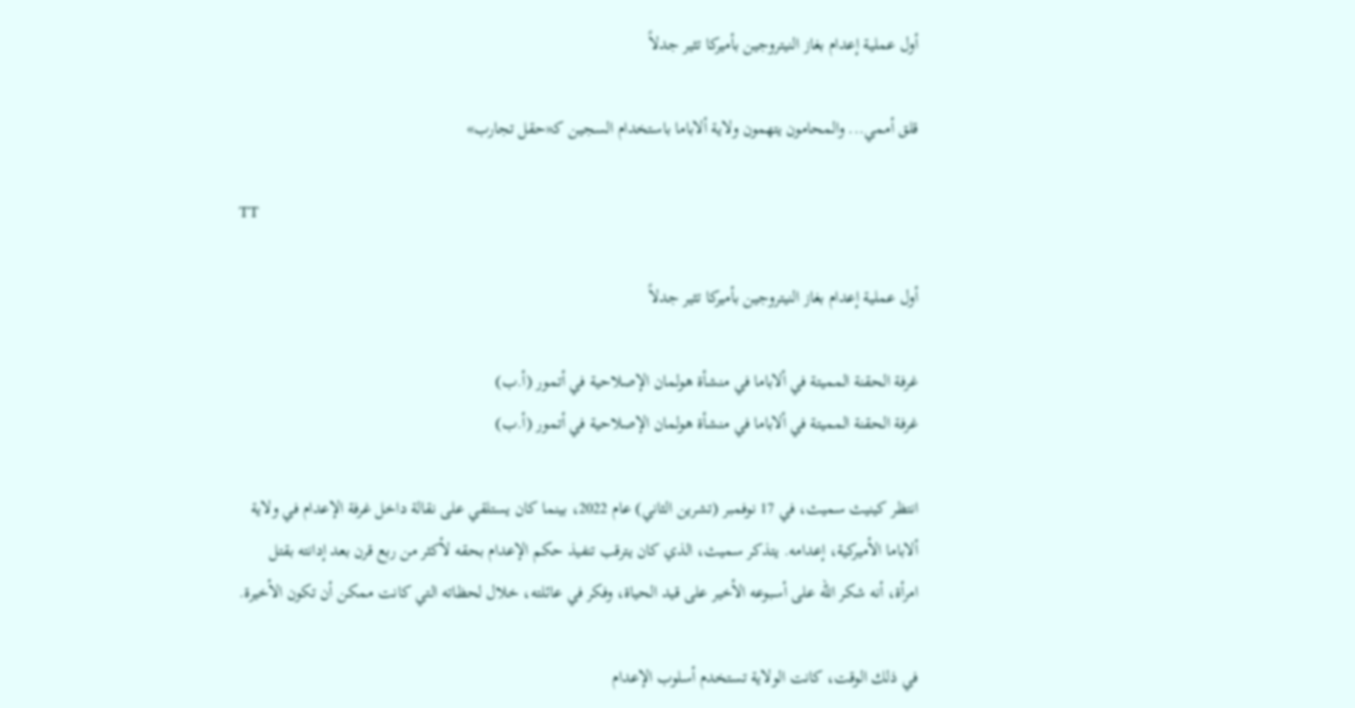أول عملية إعدام بغاز النيتروجين بأميركا تثير جدلاً

قلق أممي... والمحامون يتهمون ولاية ألاباما باستخدام السجين كـ«حقل تجارب»

TT

أول عملية إعدام بغاز النيتروجين بأميركا تثير جدلاً

غرفة الحقنة المميتة في ألاباما في منشأة هولمان الإصلاحية في أتمور (أ.ب)
غرفة الحقنة المميتة في ألاباما في منشأة هولمان الإصلاحية في أتمور (أ.ب)

انتظر كينيث سميث، في 17 نوفمبر (تشرين الثاني) عام 2022، بينما كان يستلقي على نقالة داخل غرفة الإعدام في ولاية ألاباما الأميركية، إعدامه. يتذكر سميث، الذي كان يترقب تنفيذ حكم الإعدام بحقه لأكثر من ربع قرن بعد إدانته بقتل امرأة، أنه شكر الله على أسبوعه الأخير على قيد الحياة، وفكر في عائلته، خلال لحظاته التي كانت ممكن أن تكون الأخيرة.

في ذلك الوقت، كانت الولاية تستخدم أسلوب الإعدام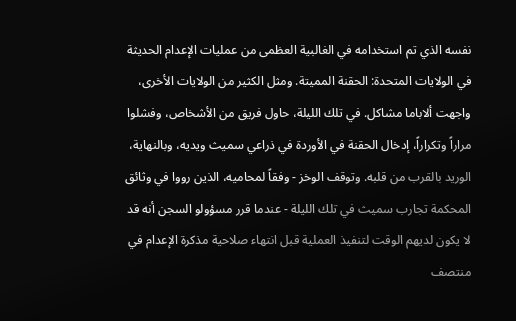نفسه الذي تم استخدامه في الغالبية العظمى من عمليات الإعدام الحديثة في الولايات المتحدة: الحقنة المميتة. ومثل الكثير من الولايات الأخرى، واجهت ألاباما مشاكل. في تلك الليلة، حاول فريق من الأشخاص، وفشلوا مراراً وتكراراً، إدخال الحقنة في الأوردة في ذراعي سميث ويديه، وبالنهاية، الوريد بالقرب من قلبه. وتوقف الوخز - وفقاً لمحاميه، الذين رووا في وثائق المحكمة تجارب سميث في تلك الليلة - عندما قرر مسؤولو السجن أنه قد لا يكون لديهم الوقت لتنفيذ العملية قبل انتهاء صلاحية مذكرة الإعدام في منتصف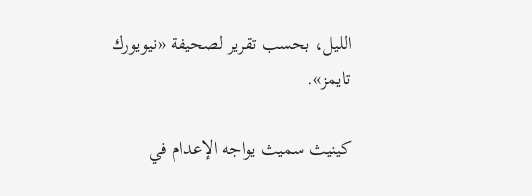الليل، بحسب تقرير لصحيفة «نيويورك تايمز».

كينيث سميث يواجه الإعدام في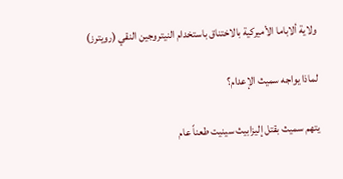ولاية ألاباما الأميركية بالاختناق باستخدام النيتروجين النقي (رويترز)

لماذا يواجه سميث الإعدام؟

يتهم سميث بقتل إليزابيث سينيت طعناً عام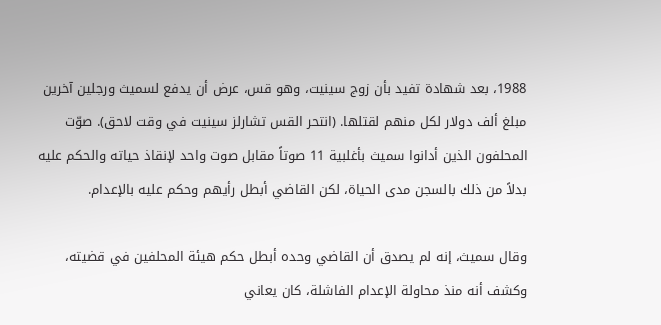1988، بعد شهادة تفيد بأن زوج سينيت، وهو قس، عرض أن يدفع لسميث ورجلين آخرين مبلغ ألف دولار لكل منهم لقتلها. (انتحر القس تشارلز سينيت في وقت لاحق). صوّت المحلفون الذين أدانوا سميث بأغلبية 11 صوتاً مقابل صوت واحد لإنقاذ حياته والحكم عليه بدلاً من ذلك بالسجن مدى الحياة، لكن القاضي أبطل رأيهم وحكم عليه بالإعدام.

وقال سميث، إنه لم يصدق أن القاضي وحده أبطل حكم هيئة المحلفين في قضيته، وكشف أنه منذ محاولة الإعدام الفاشلة، كان يعاني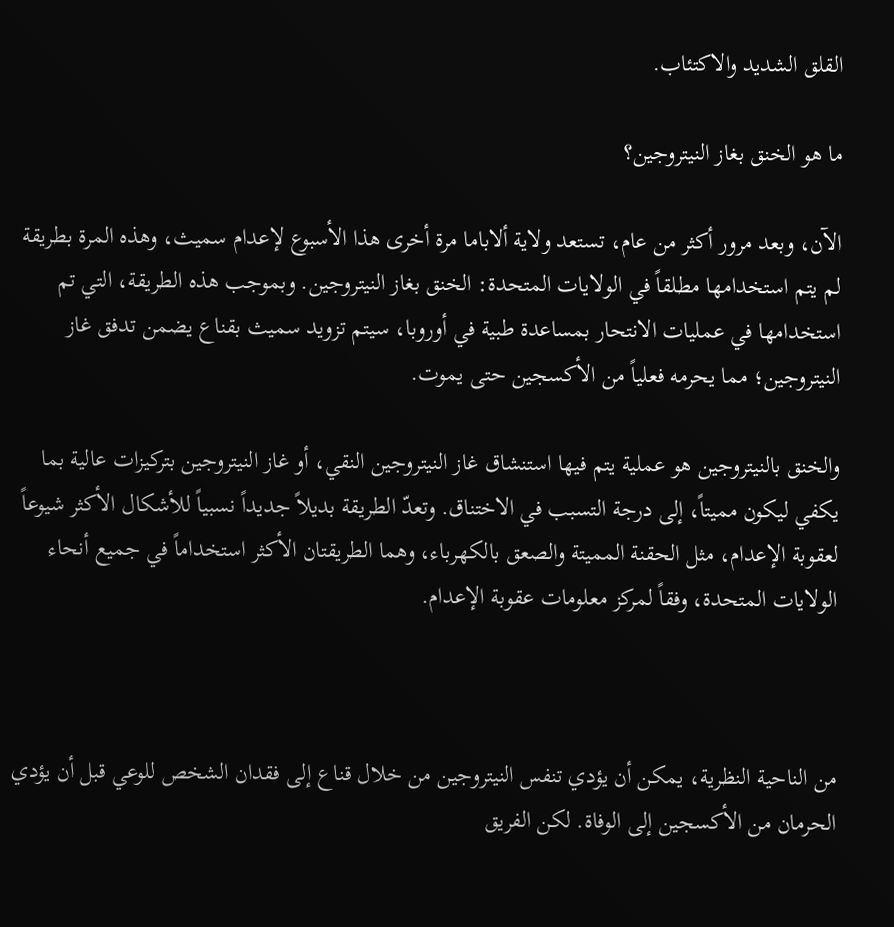القلق الشديد والاكتئاب.

ما هو الخنق بغاز النيتروجين؟

الآن، وبعد مرور أكثر من عام، تستعد ولاية ألاباما مرة أخرى هذا الأسبوع لإعدام سميث، وهذه المرة بطريقة لم يتم استخدامها مطلقاً في الولايات المتحدة: الخنق بغاز النيتروجين. وبموجب هذه الطريقة، التي تم استخدامها في عمليات الانتحار بمساعدة طبية في أوروبا، سيتم تزويد سميث بقناع يضمن تدفق غاز النيتروجين؛ مما يحرمه فعلياً من الأكسجين حتى يموت.

والخنق بالنيتروجين هو عملية يتم فيها استنشاق غاز النيتروجين النقي، أو غاز النيتروجين بتركيزات عالية بما يكفي ليكون مميتاً، إلى درجة التسبب في الاختناق. وتعدّ الطريقة بديلاً جديداً نسبياً للأشكال الأكثر شيوعاً لعقوبة الإعدام، مثل الحقنة المميتة والصعق بالكهرباء، وهما الطريقتان الأكثر استخداماً في جميع أنحاء الولايات المتحدة، وفقاً لمركز معلومات عقوبة الإعدام.



من الناحية النظرية، يمكن أن يؤدي تنفس النيتروجين من خلال قناع إلى فقدان الشخص للوعي قبل أن يؤدي الحرمان من الأكسجين إلى الوفاة. لكن الفريق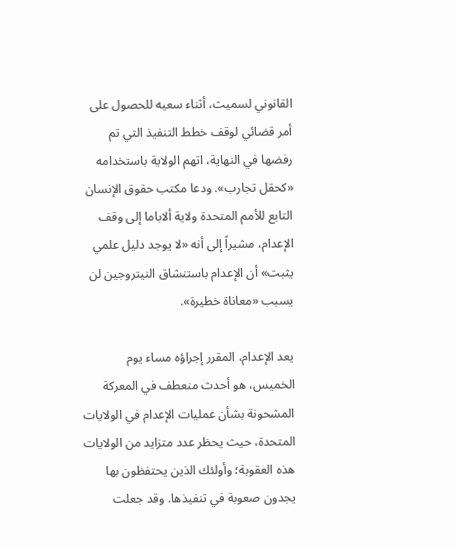القانوني لسميث، أثناء سعيه للحصول على أمر قضائي لوقف خطط التنفيذ التي تم رفضها في النهاية، اتهم الولاية باستخدامه «كحقل تجارب». ودعا مكتب حقوق الإنسان التابع للأمم المتحدة ولاية ألاباما إلى وقف الإعدام، مشيراً إلى أنه «لا يوجد دليل علمي يثبت» أن الإعدام باستنشاق النيتروجين لن يسبب «معاناة خطيرة».

يعد الإعدام، المقرر إجراؤه مساء يوم الخميس، هو أحدث منعطف في المعركة المشحونة بشأن عمليات الإعدام في الولايات المتحدة، حيث يحظر عدد متزايد من الولايات هذه العقوبة؛ وأولئك الذين يحتفظون بها يجدون صعوبة في تنفيذها. وقد جعلت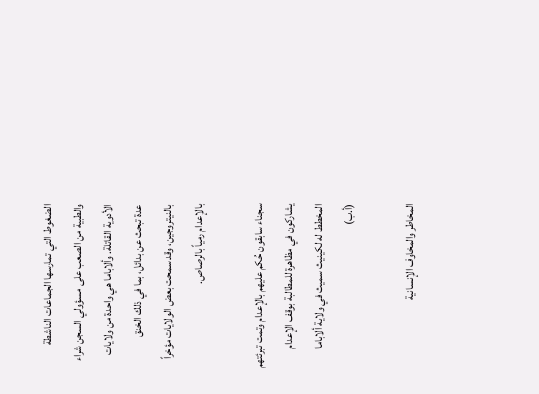الضغوط التي تمارسها الجماعات الناشطة والطبية من الصعب على مسؤولي السجن شراء الأدوية القاتلة. وألاباما هي واحدة من ولايات عدة تبحث عن بدائل، بما في ذلك الخنق بالنيتروجين، وقد سمحت بعض الولايات مؤخراً بالإعدام رمياً بالرصاص.

سجناء سابقون حُكم عليهم بالإعدام وتمت تبرئتهم يشاركون في مظاهرة للمطالبة بوقف الإعدام المخطط له لكينيث سميث في ولاية ألاباما (أ.ب)

المخاطر والمخاوف الإنسانية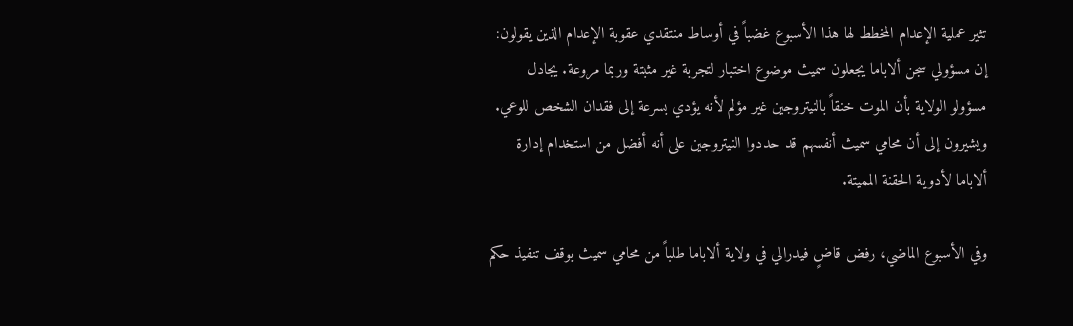تثير عملية الإعدام المخطط لها هذا الأسبوع غضباً في أوساط منتقدي عقوبة الإعدام الذين يقولون: إن مسؤولي سجن ألاباما يجعلون سميث موضوع اختبار لتجربة غير مثبتة وربما مروعة. يجادل مسؤولو الولاية بأن الموت خنقاً بالنيتروجين غير مؤلم لأنه يؤدي بسرعة إلى فقدان الشخص للوعي. ويشيرون إلى أن محامي سميث أنفسهم قد حددوا النيتروجين على أنه أفضل من استخدام إدارة ألاباما لأدوية الحقنة المميتة.

وفي الأسبوع الماضي، رفض قاضٍ فيدرالي في ولاية ألاباما طلباً من محامي سميث بوقف تنفيذ حكم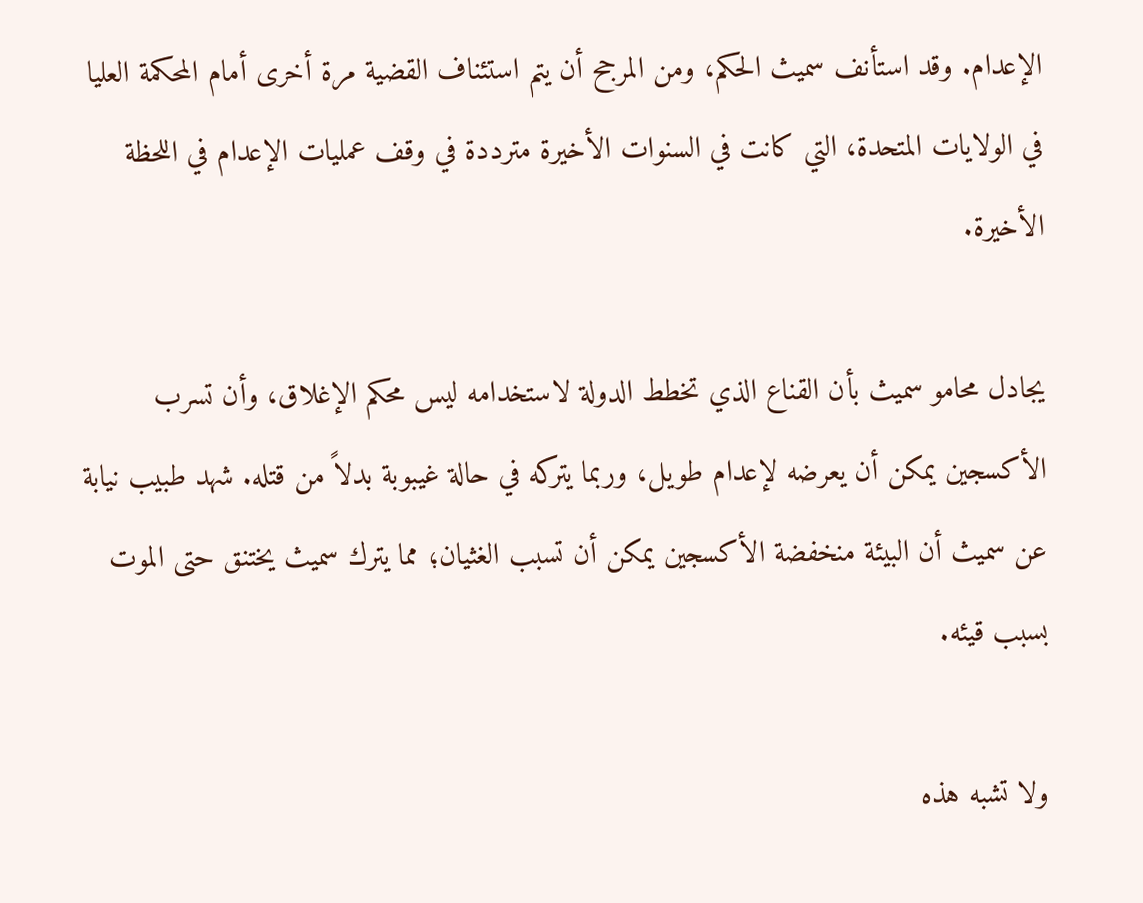الإعدام. وقد استأنف سميث الحكم، ومن المرجح أن يتم استئناف القضية مرة أخرى أمام المحكمة العليا في الولايات المتحدة، التي كانت في السنوات الأخيرة مترددة في وقف عمليات الإعدام في اللحظة الأخيرة.

يجادل محامو سميث بأن القناع الذي تخطط الدولة لاستخدامه ليس محكم الإغلاق، وأن تسرب الأكسجين يمكن أن يعرضه لإعدام طويل، وربما يتركه في حالة غيبوبة بدلاً من قتله. شهد طبيب نيابة عن سميث أن البيئة منخفضة الأكسجين يمكن أن تسبب الغثيان؛ مما يترك سميث يختنق حتى الموت بسبب قيئه.

ولا تشبه هذه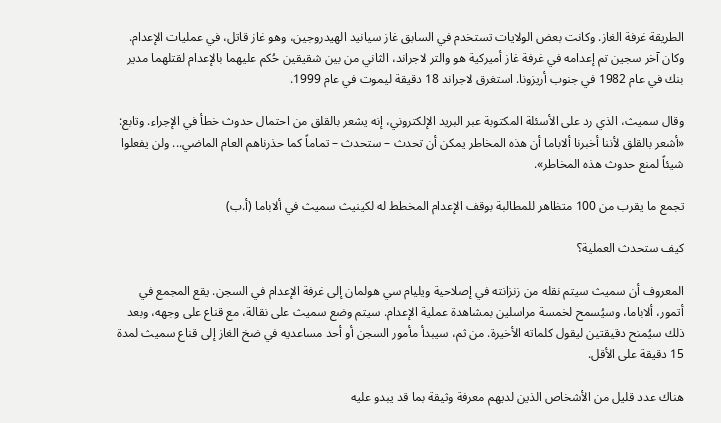الطريقة غرفة الغاز. وكانت بعض الولايات تستخدم في السابق غاز سيانيد الهيدروجين، وهو غاز قاتل، في عمليات الإعدام. وكان آخر سجين تم إعدامه في غرفة غاز أميركية هو والتر لاجراند، الثاني من بين شقيقين حُكم عليهما بالإعدام لقتلهما مدير بنك في عام 1982 في جنوب أريزونا. استغرق لاجراند 18 دقيقة ليموت في عام 1999.

وقال سميث، الذي رد على الأسئلة المكتوبة عبر البريد الإلكتروني، إنه يشعر بالقلق من احتمال حدوث خطأ في الإجراء. وتابع: «أشعر بالقلق لأننا أخبرنا ألاباما أن هذه المخاطر يمكن أن تحدث – ستحدث – تماماً كما حذرناهم العام الماضي... ولن يفعلوا شيئاً لمنع حدوث هذه المخاطر».

تجمع ما يقرب من 100 متظاهر للمطالبة بوقف الإعدام المخطط له لكينيث سميث في ألاباما (أ.ب)

كيف ستحدث العملية؟

المعروف أن سميث سيتم نقله من زنزانته في إصلاحية ويليام سي هولمان إلى غرفة الإعدام في السجن. يقع المجمع في أتمور، ألاباما، وسيُسمح لخمسة مراسلين بمشاهدة عملية الإعدام. سيتم وضع سميث على نقالة، مع قناع على وجهه، وبعد ذلك سيُمنح دقيقتين ليقول كلماته الأخيرة. من ثم، سيبدأ مأمور السجن أو أحد مساعديه في ضخ الغاز إلى قناع سميث لمدة 15 دقيقة على الأقل.

هناك عدد قليل من الأشخاص الذين لديهم معرفة وثيقة بما قد يبدو عليه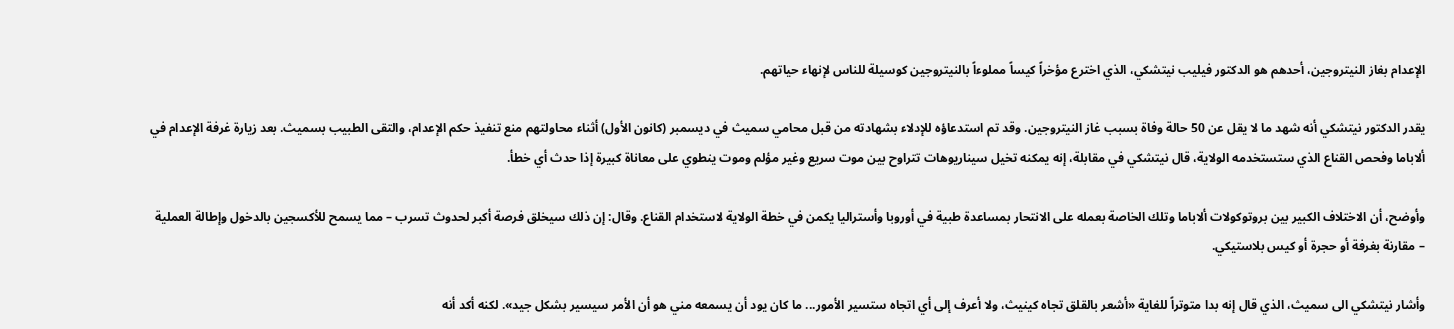الإعدام بغاز النيتروجين، أحدهم هو الدكتور فيليب نيتشكي، الذي اخترع مؤخراً كيساً مملوءاً بالنيتروجين كوسيلة للناس لإنهاء حياتهم.

يقدر الدكتور نيتشكي أنه شهد ما لا يقل عن 50 حالة وفاة بسبب غاز النيتروجين. وقد تم استدعاؤه للإدلاء بشهادته من قبل محامي سميث في ديسمبر (كانون الأول) أثناء محاولتهم منع تنفيذ حكم الإعدام، والتقى الطبيب بسميث. بعد زيارة غرفة الإعدام في ألاباما وفحص القناع الذي ستستخدمه الولاية، قال نيتشكي في مقابلة، إنه يمكنه تخيل سيناريوهات تتراوح بين موت سريع وغير مؤلم وموت ينطوي على معاناة كبيرة إذا حدث أي خطأ.

وأوضح، أن الاختلاف الكبير بين بروتوكولات ألاباما وتلك الخاصة بعمله على الانتحار بمساعدة طبية في أوروبا وأستراليا يكمن في خطة الولاية لاستخدام القناع. وقال: إن ذلك سيخلق فرصة أكبر لحدوث تسرب – مما يسمح للأكسجين بالدخول وإطالة العملية – مقارنة بغرفة أو حجرة أو كيس بلاستيكي.

وأشار نيتشكي الى سميث، الذي قال إنه بدا متوتراً للغاية «أشعر بالقلق تجاه كينيث، ولا أعرف إلى أي اتجاه ستسير الأمور... ما كان يود أن يسمعه مني هو أن الأمر سيسير بشكل جيد». لكنه أكد أنه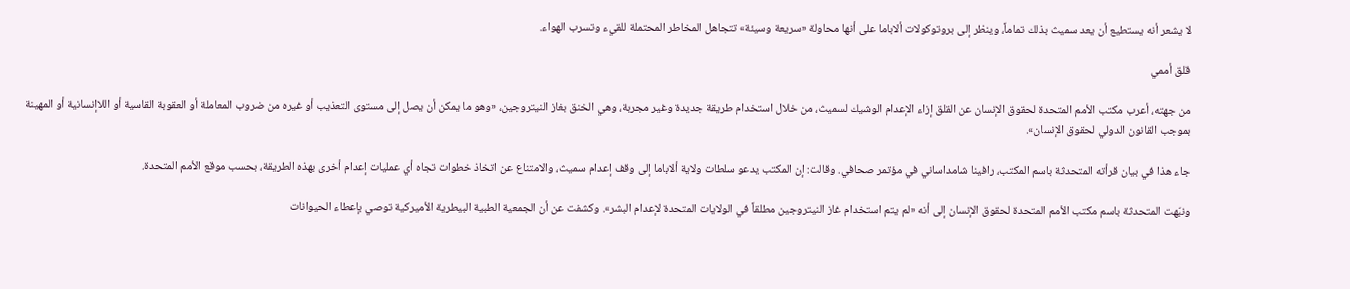لا يشعر أنه يستطيع أن يعد سميث بذلك تماماً، وينظر إلى بروتوكولات ألاباما على أنها محاولة «سريعة وسيئة» تتجاهل المخاطر المحتملة للقيء وتسرب الهواء.

قلق أممي

من جهته، أعرب مكتب الأمم المتحدة لحقوق الإنسان عن القلق إزاء الإعدام الوشيك لسميث، من خلال استخدام طريقة جديدة وغير مجربة، وهي الخنق بغاز النيتروجين، «وهو ما يمكن أن يصل إلى مستوى التعذيب أو غيره من ضروب المعاملة أو العقوبة القاسية أو اللاإنسانية أو المهينة بموجب القانون الدولي لحقوق الإنسان».

جاء هذا في بيان قرأته المتحدثة باسم المكتب، رافينا شامداساني في مؤتمر صحافي. وقالت: إن المكتب يدعو سلطات ولاية ألاباما إلى وقف إعدام سميث، والامتناع عن اتخاذ خطوات تجاه أي عمليات إعدام أخرى بهذه الطريقة، بحسب موقع الأمم المتحدة.

ونبّهت المتحدثة باسم مكتب الأمم المتحدة لحقوق الإنسان إلى أنه «لم يتم استخدام غاز النيتروجين مطلقاً في الولايات المتحدة لإعدام البشر». وكشفت عن أن الجمعية الطبية البيطرية الأميركية توصي بإعطاء الحيوانات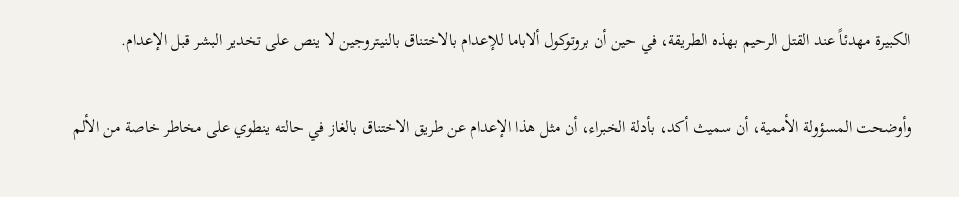الكبيرة مهدئاً عند القتل الرحيم بهذه الطريقة، في حين أن بروتوكول ألاباما للإعدام بالاختناق بالنيتروجين لا ينص على تخدير البشر قبل الإعدام.

وأوضحت المسؤولة الأممية، أن سميث أكد، بأدلة الخبراء، أن مثل هذا الإعدام عن طريق الاختناق بالغاز في حالته ينطوي على مخاطر خاصة من الألم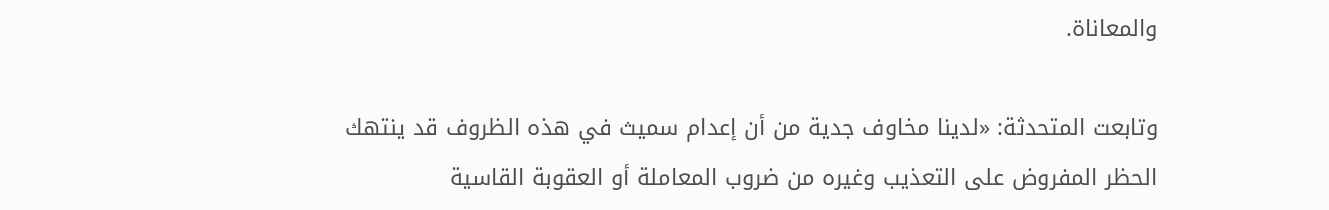والمعاناة.

وتابعت المتحدثة: «لدينا مخاوف جدية من أن إعدام سميث في هذه الظروف قد ينتهك الحظر المفروض على التعذيب وغيره من ضروب المعاملة أو العقوبة القاسية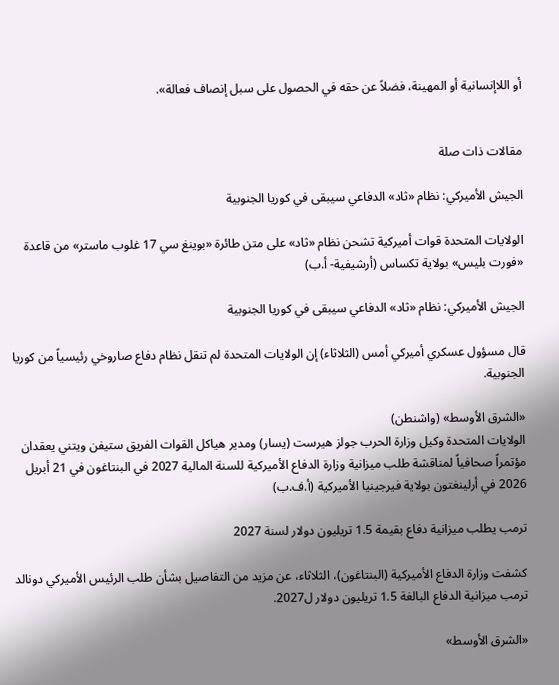أو اللاإنسانية أو المهينة، فضلاً عن حقه في الحصول على سبل إنصاف فعالة».


مقالات ذات صلة

الجيش الأميركي: نظام «ثاد» الدفاعي سيبقى في كوريا الجنوبية

الولايات المتحدة قوات أميركية تشحن نظام «ثاد» على متن طائرة «بوينغ سي 17 غلوب ماستر» من قاعدة «فورت بليس» بولاية تكساس (أرشيفية- أ.ب)

الجيش الأميركي: نظام «ثاد» الدفاعي سيبقى في كوريا الجنوبية

قال مسؤول عسكري أميركي أمس (الثلاثاء) إن الولايات المتحدة لم تنقل نظام دفاع صاروخي رئيسياً من كوريا الجنوبية.

«الشرق الأوسط» (واشنطن)
الولايات المتحدة وكيل وزارة الحرب جولز هيرست (يسار) ومدير هياكل القوات الفريق ستيفن ويتني يعقدان مؤتمراً صحافياً لمناقشة طلب ميزانية وزارة الدفاع الأميركية للسنة المالية 2027 في البنتاغون في 21 أبريل 2026 في أرلينغتون بولاية فيرجينيا الأميركية (أ.ف.ب)

ترمب يطلب ميزانية دفاع بقيمة 1.5 تريليون دولار لسنة 2027

كشفت وزارة الدفاع الأميركية (البنتاغون)، الثلاثاء، عن مزيد من التفاصيل بشأن طلب الرئيس الأميركي دونالد ترمب ميزانية الدفاع البالغة 1.5 تريليون دولار ل2027.

«الشرق الأوسط»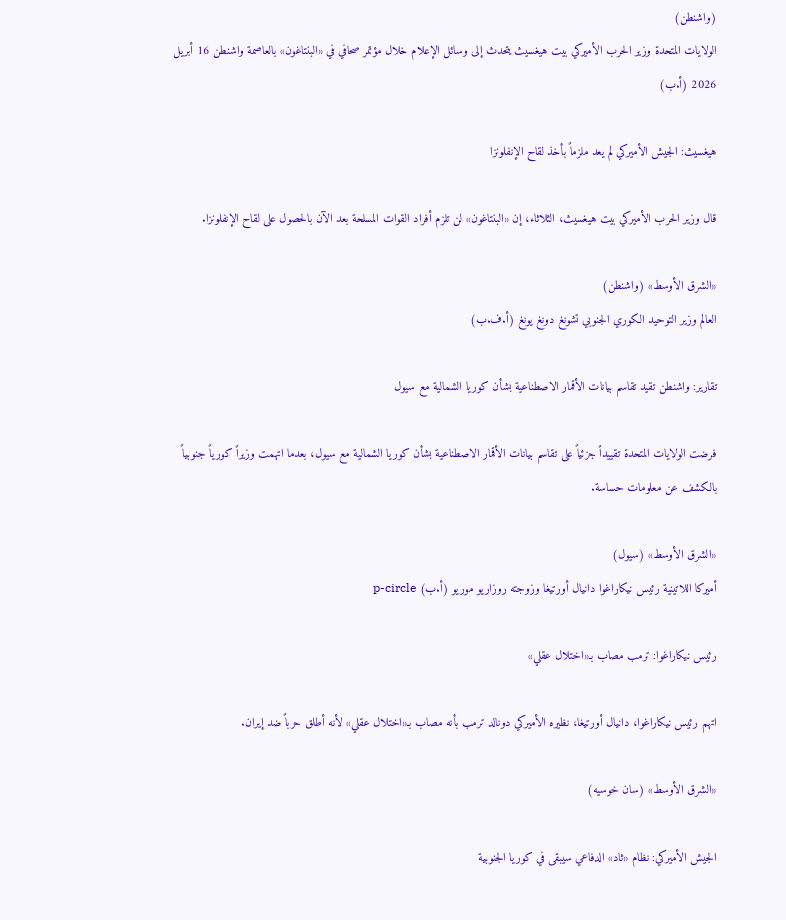(واشنطن)
الولايات المتحدة وزير الحرب الأميركي بيت هيغسيث يتحدث إلى وسائل الإعلام خلال مؤتمر صحافي في «البنتاغون» بالعاصمة واشنطن 16 أبريل 2026 (أ.ب)

هيغسيث: الجيش الأميركي لم يعد ملزماً بأخذ لقاح الإنفلونزا

قال وزير الحرب الأميركي بيت هيغسيث، الثلاثاء، إن «البنتاغون» لن تلزم أفراد القوات المسلحة بعد الآن بالحصول على لقاح الإنفلونزا.

«الشرق الأوسط» (واشنطن)
العالم وزير التوحيد الكوري الجنوبي تشونغ دونغ يونغ (أ.ف.ب)

تقارير: واشنطن تقيد تقاسم بيانات الأقمار الاصطناعية بشأن كوريا الشمالية مع سيول

فرضت الولايات المتحدة تقييداً جزئياً على تقاسم بيانات الأقمار الاصطناعية بشأن كوريا الشمالية مع سيول، بعدما اتهمت وزيراً كورياً جنوبياً بالكشف عن معلومات حساسة.

«الشرق الأوسط» (سيول)
أميركا اللاتينية رئيس نيكاراغوا دانيال أورتيغا وزوجته روزاريو موريو (أ.ب) p-circle

رئيس نيكاراغوا: ترمب مصاب بـ«اختلال عقلي»

اتهم رئيس نيكاراغوا، دانيال أورتيغا، نظيره الأميركي دونالد ترمب بأنه مصاب بـ«اختلال عقلي» لأنه أطلق حرباً ضد إيران.

«الشرق الأوسط» (سان خوسيه)

الجيش الأميركي: نظام «ثاد» الدفاعي سيبقى في كوريا الجنوبية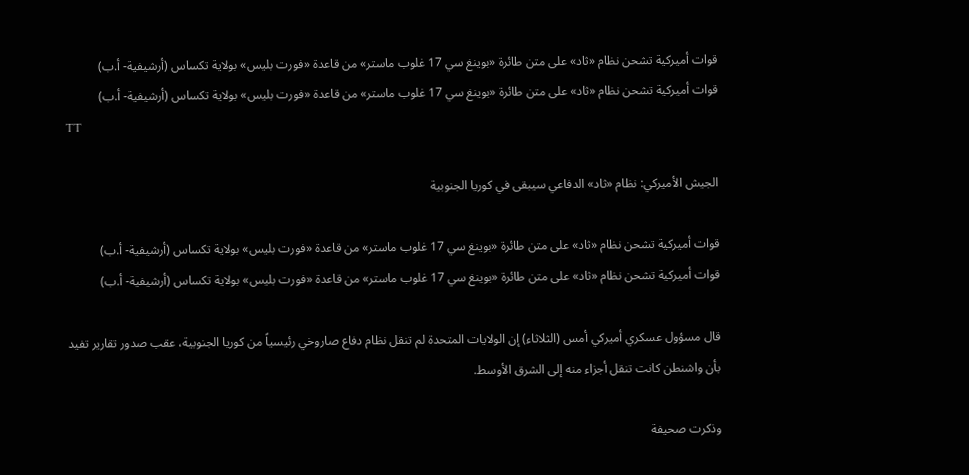قوات أميركية تشحن نظام «ثاد» على متن طائرة «بوينغ سي 17 غلوب ماستر» من قاعدة «فورت بليس» بولاية تكساس (أرشيفية- أ.ب)
قوات أميركية تشحن نظام «ثاد» على متن طائرة «بوينغ سي 17 غلوب ماستر» من قاعدة «فورت بليس» بولاية تكساس (أرشيفية- أ.ب)
TT

الجيش الأميركي: نظام «ثاد» الدفاعي سيبقى في كوريا الجنوبية

قوات أميركية تشحن نظام «ثاد» على متن طائرة «بوينغ سي 17 غلوب ماستر» من قاعدة «فورت بليس» بولاية تكساس (أرشيفية- أ.ب)
قوات أميركية تشحن نظام «ثاد» على متن طائرة «بوينغ سي 17 غلوب ماستر» من قاعدة «فورت بليس» بولاية تكساس (أرشيفية- أ.ب)

قال مسؤول عسكري أميركي أمس (الثلاثاء) إن الولايات المتحدة لم تنقل نظام دفاع صاروخي رئيسياً من كوريا الجنوبية، عقب صدور تقارير تفيد بأن واشنطن كانت تنقل أجزاء منه إلى الشرق الأوسط.

وذكرت صحيفة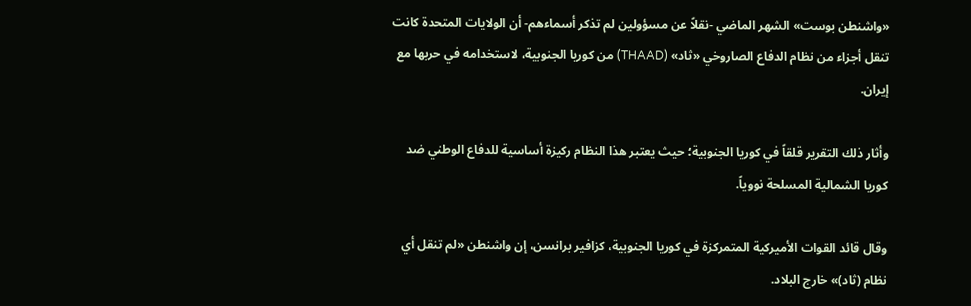«واشنطن بوست» الشهر الماضي -نقلاً عن مسؤولين لم تذكر أسماءهم- أن الولايات المتحدة كانت تنقل أجزاء من نظام الدفاع الصاروخي «ثاد» (THAAD) من كوريا الجنوبية، لاستخدامه في حربها مع إيران.

وأثار ذلك التقرير قلقاً في كوريا الجنوبية؛ حيث يعتبر هذا النظام ركيزة أساسية للدفاع الوطني ضد كوريا الشمالية المسلحة نووياً.

وقال قائد القوات الأميركية المتمركزة في كوريا الجنوبية، كزافير برانسن، إن واشنطن «لم تنقل أي نظام (ثاد)» خارج البلاد.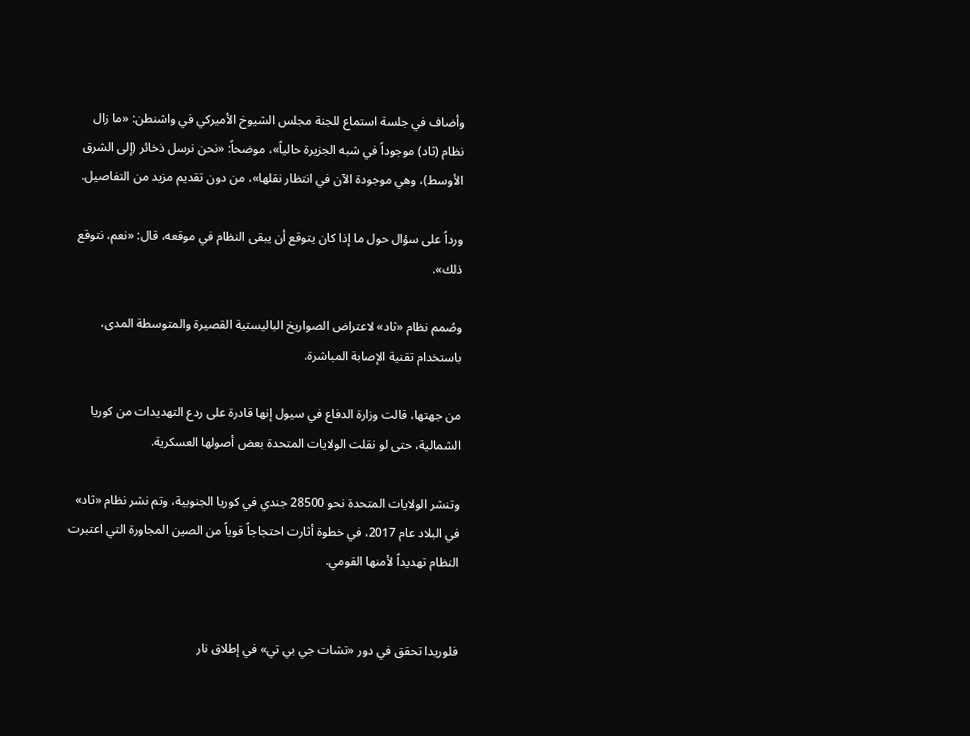وأضاف في جلسة استماع للجنة مجلس الشيوخ الأميركي في واشنطن: «ما زال نظام (ثاد) موجوداً في شبه الجزيرة حالياً»، موضحاً: «نحن نرسل ذخائر (إلى الشرق الأوسط)، وهي موجودة الآن في انتظار نقلها»، من دون تقديم مزيد من التفاصيل.

ورداً على سؤال حول ما إذا كان يتوقع أن يبقى النظام في موقعه، قال: «نعم، نتوقع ذلك».

وصُمم نظام «ثاد» لاعتراض الصواريخ الباليستية القصيرة والمتوسطة المدى، باستخدام تقنية الإصابة المباشرة.

من جهتها، قالت وزارة الدفاع في سيول إنها قادرة على ردع التهديدات من كوريا الشمالية، حتى لو نقلت الولايات المتحدة بعض أصولها العسكرية.

وتنشر الولايات المتحدة نحو 28500 جندي في كوريا الجنوبية، وتم نشر نظام «ثاد» في البلاد عام 2017، في خطوة أثارت احتجاجاً قوياً من الصين المجاورة التي اعتبرت النظام تهديداً لأمنها القومي.


فلوريدا تحقق في دور «تشات جي بي تي» في إطلاق نار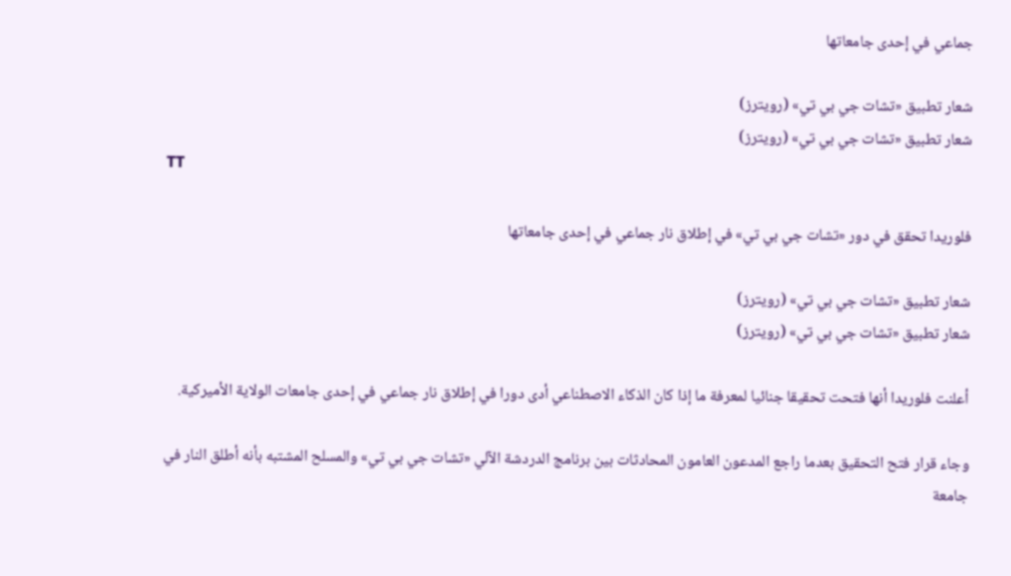جماعي في إحدى جامعاتها

شعار تطبيق «تشات جي بي تي» (رويترز)
شعار تطبيق «تشات جي بي تي» (رويترز)
TT

فلوريدا تحقق في دور «تشات جي بي تي» في إطلاق نار جماعي في إحدى جامعاتها

شعار تطبيق «تشات جي بي تي» (رويترز)
شعار تطبيق «تشات جي بي تي» (رويترز)

أعلنت فلوريدا أنها فتحت تحقيقا جنائيا لمعرفة ما إذا كان الذكاء الاصطناعي أدى دورا في إطلاق نار جماعي في إحدى جامعات الولاية الأميركية.

وجاء قرار فتح التحقيق بعدما راجع المدعون العامون المحادثات بين برنامج الدردشة الآلي «تشات جي بي تي» والمسلح المشتبه بأنه أطلق النار في جامعة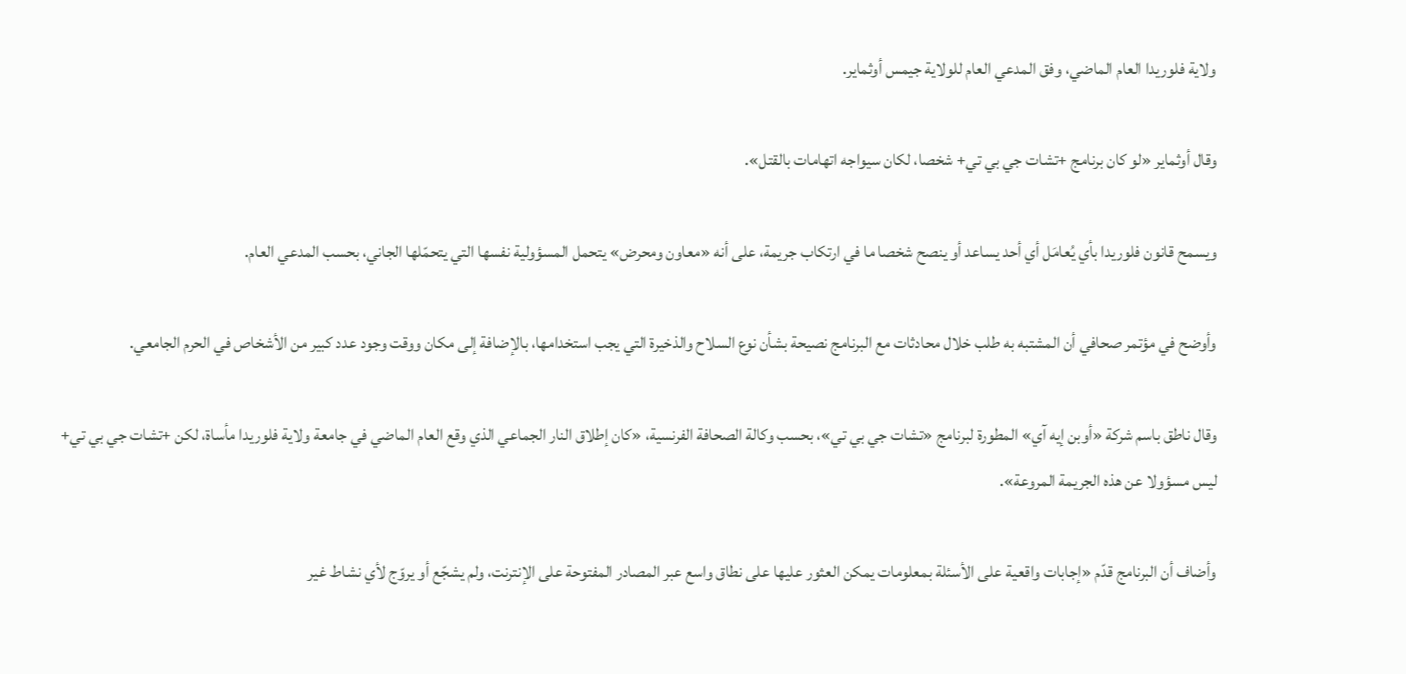ولاية فلوريدا العام الماضي، وفق المدعي العام للولاية جيمس أوثماير.

وقال أوثماير «لو كان برنامج +تشات جي بي تي+ شخصا، لكان سيواجه اتهامات بالقتل».

ويسمح قانون فلوريدا بأي يُعامَل أي أحد يساعد أو ينصح شخصا ما في ارتكاب جريمة، على أنه «معاون ومحرض» يتحمل المسؤولية نفسها التي يتحمّلها الجاني، بحسب المدعي العام.

وأوضح في مؤتمر صحافي أن المشتبه به طلب خلال محادثات مع البرنامج نصيحة بشأن نوع السلاح والذخيرة التي يجب استخدامها، بالإضافة إلى مكان ووقت وجود عدد كبير من الأشخاص في الحرم الجامعي.

وقال ناطق باسم شركة «أوبن إيه آي» المطورة لبرنامج «تشات جي بي تي»، بحسب وكالة الصحافة الفرنسية، «كان إطلاق النار الجماعي الذي وقع العام الماضي في جامعة ولاية فلوريدا مأساة، لكن +تشات جي بي تي+ ليس مسؤولا عن هذه الجريمة المروعة».

وأضاف أن البرنامج قدّم «إجابات واقعية على الأسئلة بمعلومات يمكن العثور عليها على نطاق واسع عبر المصادر المفتوحة على الإنترنت، ولم يشجّع أو يروّج لأي نشاط غير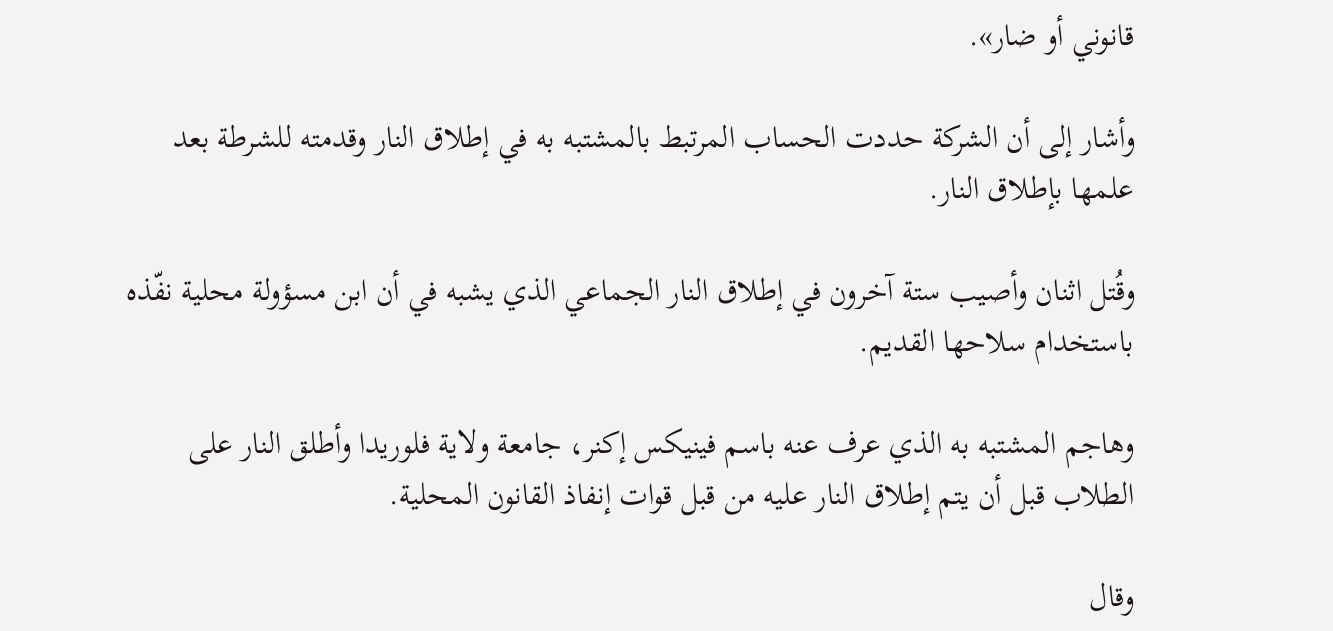قانوني أو ضار».

وأشار إلى أن الشركة حددت الحساب المرتبط بالمشتبه به في إطلاق النار وقدمته للشرطة بعد علمها بإطلاق النار.

وقُتل اثنان وأصيب ستة آخرون في إطلاق النار الجماعي الذي يشبه في أن ابن مسؤولة محلية نفّذه باستخدام سلاحها القديم.

وهاجم المشتبه به الذي عرف عنه باسم فينيكس إكنر، جامعة ولاية فلوريدا وأطلق النار على الطلاب قبل أن يتم إطلاق النار عليه من قبل قوات إنفاذ القانون المحلية.

وقال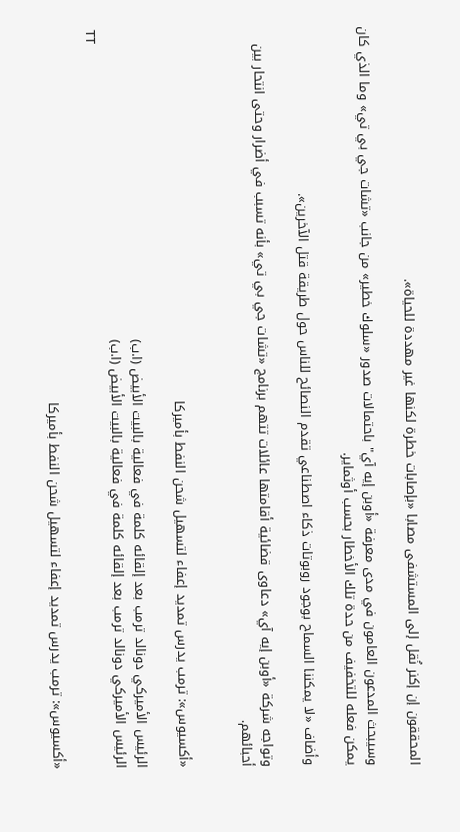المحققون إن إكنر نُقل إلى المستشفى مصابا «بإصابات خطرة لكنها غير مهددة للحياة».

وسيبحث المدعون العامون في مدى معرفة «أوبن إيه آي" باحتمالات صدور «سلوك خطير» من جانب «تشات جي بي تي» وما الذي كان يمكن فعله للتخفيف من حدة تلك الأخطار بحسب أوثماير.

وأضاف «لا يمكننا السماح بوجود روبوتات ذكاء اصطناعي تقدم النصائح للناس حول طريقة قتل الآخرين».

وتواجه شركة «أوبن إيه آي» دعاوى قضائية أقامتها عائلات تتهم برنامج «تشات جي بي تي» بأنه تسبب في أضرار وحتى انتحار بين أحبائهم.


«أكسيوس»: ترمب يدرس تمديد إعفاء لتسهيل شحن النفط بأميركا

الرئيس الأميركي دونالد ترمب بعد إلقائه كلمة في فعالية بالبيت الأبيض (ا.ب)
الرئيس الأميركي دونالد ترمب بعد إلقائه كلمة في فعالية بالبيت الأبيض (ا.ب)
TT

«أكسيوس»: ترمب يدرس تمديد إعفاء لتسهيل شحن النفط بأميركا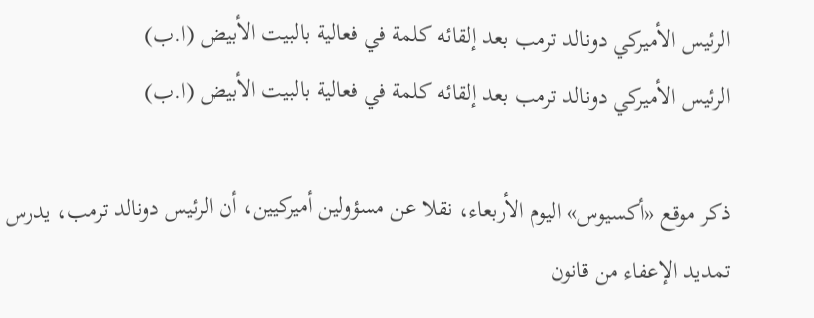الرئيس الأميركي دونالد ترمب بعد إلقائه كلمة في فعالية بالبيت الأبيض (ا.ب)
الرئيس الأميركي دونالد ترمب بعد إلقائه كلمة في فعالية بالبيت الأبيض (ا.ب)

ذكر موقع «أكسيوس» اليوم الأربعاء، نقلا عن مسؤولين أميركيين، أن الرئيس دونالد ترمب، يدرس تمديد الإعفاء من ‌قانون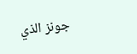جونز ‌الذي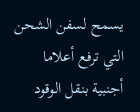يسمح ‌لسفن الشحن التي ترفع أعلاما أجنبية بنقل الوقود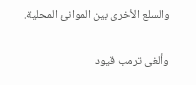والسلع الأخرى بين الموانئ المحلية.

وألغى ترمب قيود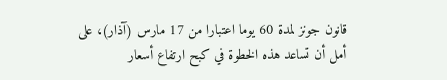قانون ‌جونز ‌لمدة 60 يوما اعتبارا ‌من 17 مارس (آذار)، على أمل أن تساعد هذه ‌الخطوة في كبح ارتفاع أسعار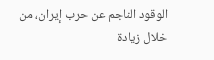الوقود الناجم عن حرب إيران، من خلال زيادة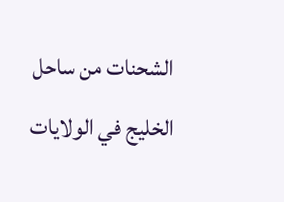الشحنات من ساحل الخليج في الولايات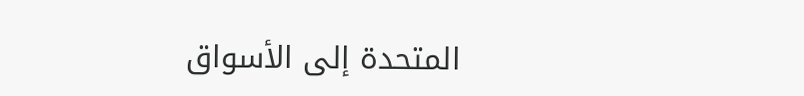المتحدة إلى الأسواق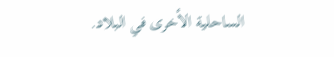الساحلية الأخرى في البلاد.